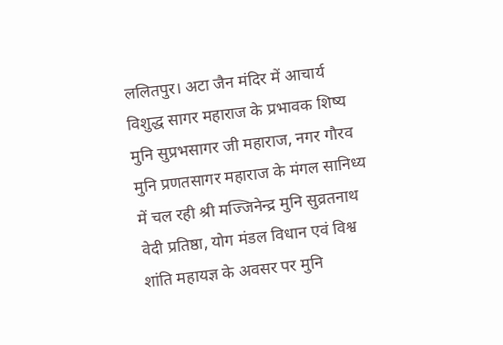ललितपुर। अटा जैन मंदिर में आचार्य विशुद्ध सागर महाराज के प्रभावक शिष्य मुनि सुप्रभसागर जी महाराज, नगर गौरव मुनि प्रणतसागर महाराज के मंगल सानिध्य में चल रही श्री मज्जिनेन्द्र मुनि सुव्रतनाथ वेदी प्रतिष्ठा, योग मंडल विधान एवं विश्व शांति महायज्ञ के अवसर पर मुनि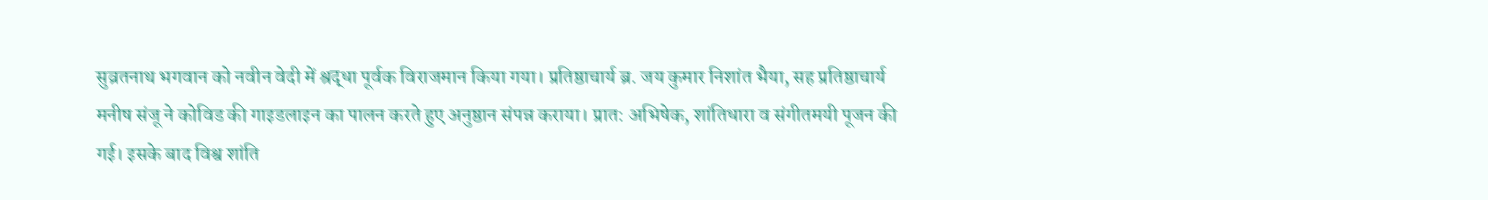सुव्रतनाथ भगवान को नवीन वेदी में श्रद्धा पूर्वक विराजमान किया गया। प्रतिष्ठाचार्य ब्र. जय कुमार निशांत भैया, सह प्रतिष्ठाचार्य मनीष संजू ने कोविड की गाइडलाइन का पालन करते हुए अनुष्ठान संपन्न कराया। प्रात: अभिषेक, शांतिधारा व संगीतमयी पूजन की गई। इसके बाद विश्व शांति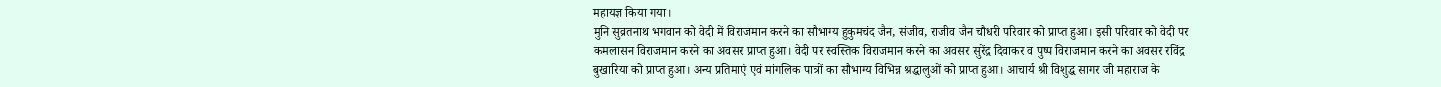महायज्ञ किया गया।
मुनि सुव्रतनाथ भगवान को वेदी में विराजमान करने का सौभाग्य हुकुमचंद जैन, संजीव, राजीव जैन चौधरी परिवार को प्राप्त हुआ। इसी परिवार को वेदी पर कमलासन विराजमान करने का अवसर प्राप्त हुआ। वेदी पर स्वस्तिक विराजमान करने का अवसर सुरेंद्र दिवाकर व पुष्प विराजमान करने का अवसर रविंद्र बुखारिया को प्राप्त हुआ। अन्य प्रतिमाएं एवं मांगलिक पात्रों का सौभाग्य विभिन्न श्रद्धालुओं को प्राप्त हुआ। आचार्य श्री विशुद्ध सागर जी महाराज के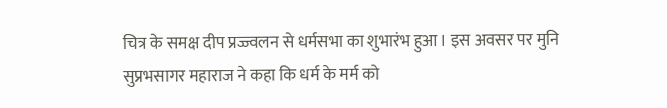चित्र के समक्ष दीप प्रज्ज्वलन से धर्मसभा का शुभारंभ हुआ। इस अवसर पर मुनि सुप्रभसागर महाराज ने कहा कि धर्म के मर्म को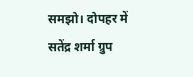समझो। दोपहर में सतेंद्र शर्मा ग्रुप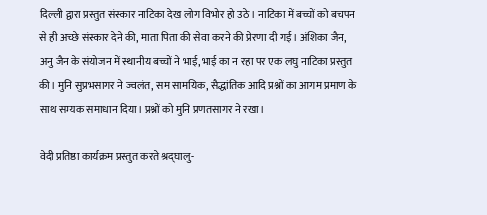दिल्ली द्वारा प्रस्तुत संस्कार नाटिका देख लोग विभोर हो उठे। नाटिका में बच्चों को बचपन से ही अच्छे संस्कार देने की, माता पिता की सेवा करने की प्रेरणा दी गई। अंशिका जैन, अनु जैन के संयोजन में स्थानीय बच्चों ने भाई, भाई का न रहा पर एक लघु नाटिका प्रस्तुत की। मुनि सुप्रभसागर ने ज्वलंत, सम सामयिक, सैद्धांतिक आदि प्रश्नों का आगम प्रमाण के साथ सम्यक समाधान दिया। प्रश्नों को मुनि प्रणतसागर ने रखा।

वेदी प्रतिष्ठा कार्यक्रम प्रस्तुत करते श्रद्घालु-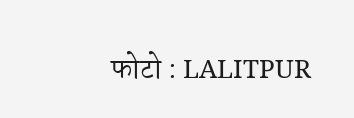फोटो : LALITPUR